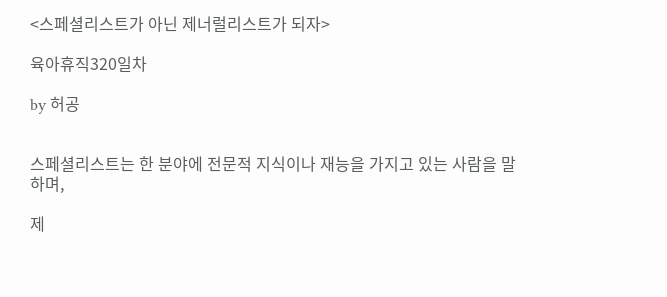<스페셜리스트가 아닌 제너럴리스트가 되자>

육아휴직320일차

by 허공


스페셜리스트는 한 분야에 전문적 지식이나 재능을 가지고 있는 사람을 말하며,

제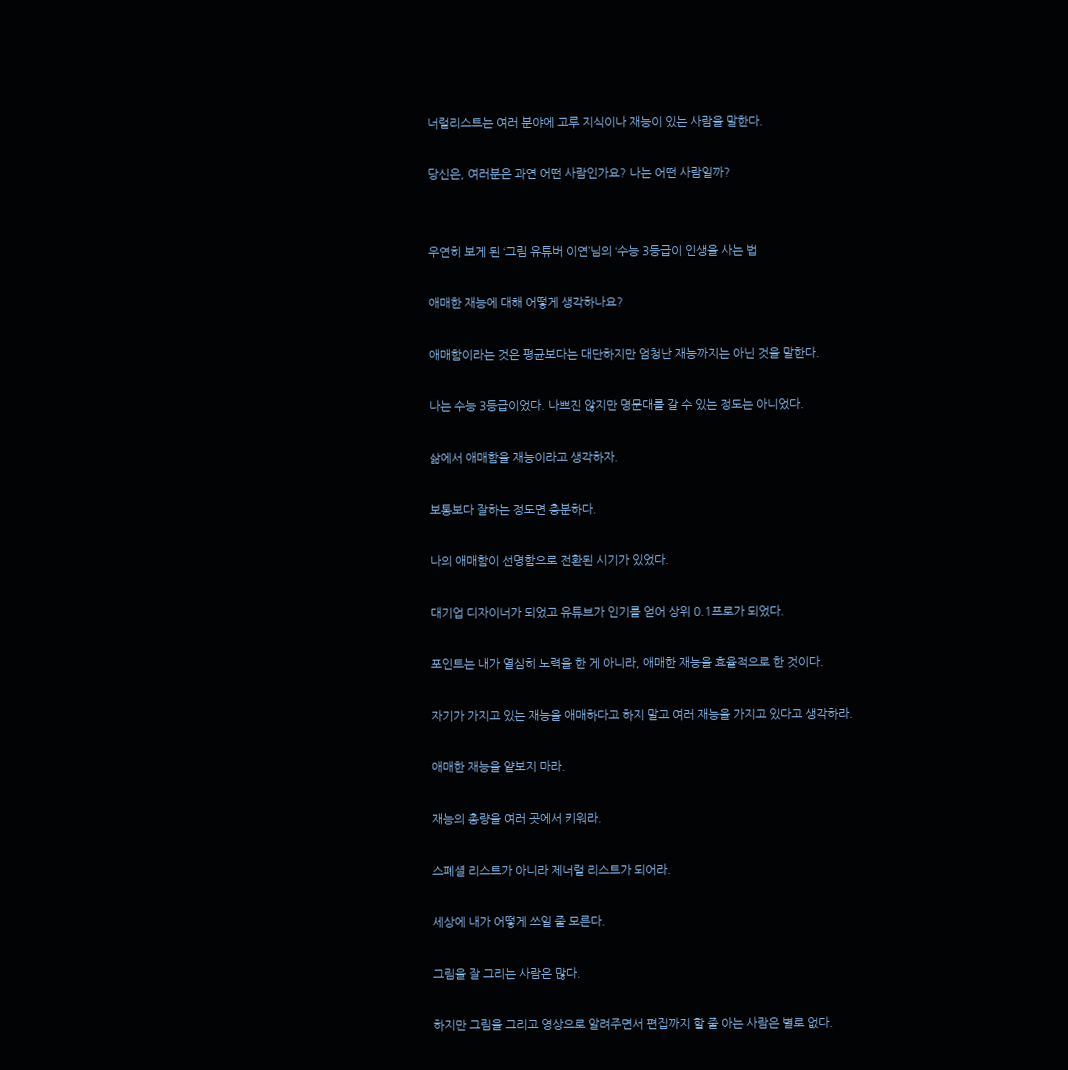너럴리스트는 여러 분야에 고루 지식이나 재능이 있는 사람을 말한다.

당신은, 여러분은 과연 어떤 사람인가요? 나는 어떤 사람일까?


우연히 보게 된 ‘그림 유튜버 이연’님의 ‘수능 3등급이 인생을 사는 법

애매한 재능에 대해 어떻게 생각하나요?

애매함이라는 것은 평균보다는 대단하지만 엄청난 재능까지는 아닌 것을 말한다.

나는 수능 3등급이었다. 나쁘진 않지만 명문대를 갈 수 있는 정도는 아니었다.

삶에서 애매함을 재능이라고 생각하자.

보통보다 잘하는 정도면 충분하다.

나의 애매함이 선명함으로 전환된 시기가 있었다.

대기업 디자이너가 되었고 유튜브가 인기를 얻어 상위 0.1프로가 되었다.

포인트는 내가 열심히 노력을 한 게 아니라, 애매한 재능을 효율적으로 한 것이다.

자기가 가지고 있는 재능을 애매하다고 하지 말고 여러 재능을 가지고 있다고 생각하라.

애매한 재능을 얕보지 마라.

재능의 총량을 여러 곳에서 키워라.

스폐셜 리스트가 아니라 제너럴 리스트가 되어라.

세상에 내가 어떻게 쓰일 줄 모른다.

그림을 잘 그리는 사람은 많다.

하지만 그림을 그리고 영상으로 알려주면서 편집까지 할 줄 아는 사람은 별로 없다.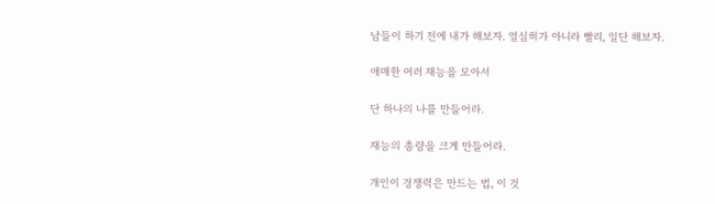남들이 하기 전에 내가 해보자. 열심히가 아니라 빨리, 일단 해보자.

애매한 여러 재능을 모아서

단 하나의 나를 만들어라.

재능의 총량을 크게 만들어라.

개인이 경쟁력은 만드는 법, 이 것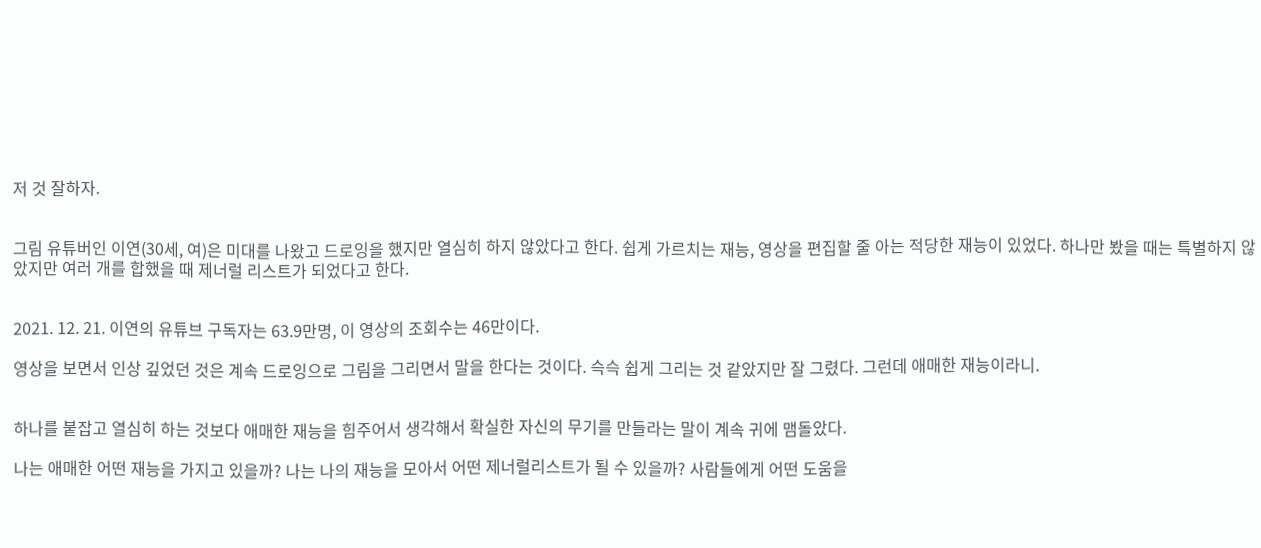저 것 잘하자.


그림 유튜버인 이연(30세, 여)은 미대를 나왔고 드로잉을 했지만 열심히 하지 않았다고 한다. 쉽게 가르치는 재능, 영상을 편집할 줄 아는 적당한 재능이 있었다. 하나만 봤을 때는 특별하지 않았지만 여러 개를 합했을 때 제너럴 리스트가 되었다고 한다.


2021. 12. 21. 이연의 유튜브 구독자는 63.9만명, 이 영상의 조회수는 46만이다.

영상을 보면서 인상 깊었던 것은 계속 드로잉으로 그림을 그리면서 말을 한다는 것이다. 슥슥 쉽게 그리는 것 같았지만 잘 그렸다. 그런데 애매한 재능이라니.


하나를 붙잡고 열심히 하는 것보다 애매한 재능을 힘주어서 생각해서 확실한 자신의 무기를 만들라는 말이 계속 귀에 맴돌았다.

나는 애매한 어떤 재능을 가지고 있을까? 나는 나의 재능을 모아서 어떤 제너럴리스트가 될 수 있을까? 사람들에게 어떤 도움을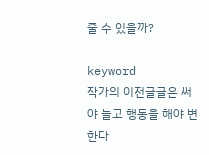줄 수 있을까?

keyword
작가의 이전글글은 써야 늘고 행동을 해야 변한다